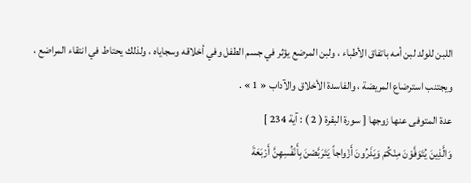اللبن للولد لبن أمه باتفاق الأطباء ، ولبن المرضع يؤثر في جسم الطفل وفي أخلاقه وسجاياه ، ولذلك يحتاط في انتقاء المراضع ، ويجتنب استرضاع المريضة ، والفاسدة الأخلاق والآداب « 1 » .
عدة المتوفى عنها زوجها [ سورة البقرة ( 2 ) : آية 234 ]
وَالَّذِينَ يُتَوَفَّوْنَ مِنْكُمْ وَيَذَرُونَ أَزْواجاً يَتَرَبَّصْنَ بِأَنْفُسِهِنَّ أَرْبَعَةَ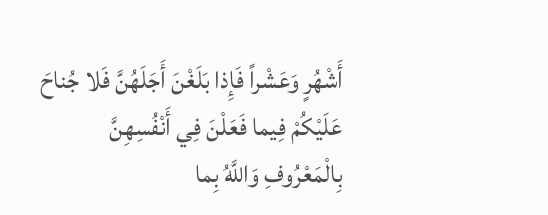أَشْهُرٍ وَعَشْراً فَإِذا بَلَغْنَ أَجَلَهُنَّ فَلا جُناحَ عَلَيْكُمْ فِيما فَعَلْنَ فِي أَنْفُسِهِنَّ بِالْمَعْرُوفِ وَاللَّهُ بِما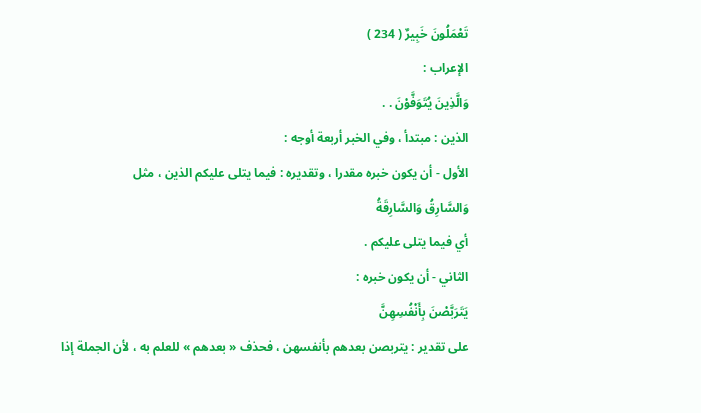تَعْمَلُونَ خَبِيرٌ ( 234 )
الإعراب :
وَالَّذِينَ يُتَوَفَّوْنَ . .
الذين : مبتدأ ، وفي الخبر أربعة أوجه :
الأول - أن يكون خبره مقدرا ، وتقديره : فيما يتلى عليكم الذين ، مثل
وَالسَّارِقُ وَالسَّارِقَةُ
أي فيما يتلى عليكم .
الثاني - أن يكون خبره :
يَتَرَبَّصْنَ بِأَنْفُسِهِنَّ
على تقدير : يتربصن بعدهم بأنفسهن ، فحذف « بعدهم » للعلم به ، لأن الجملة إذا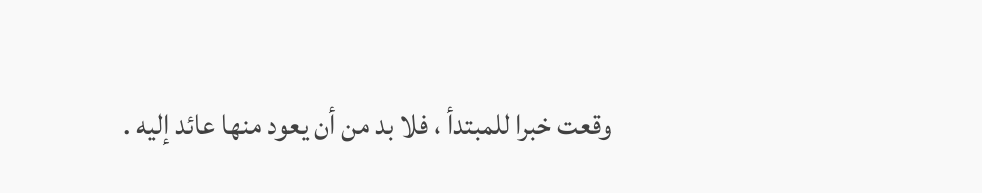وقعت خبرا للمبتدأ ، فلا بد من أن يعود منها عائد إليه .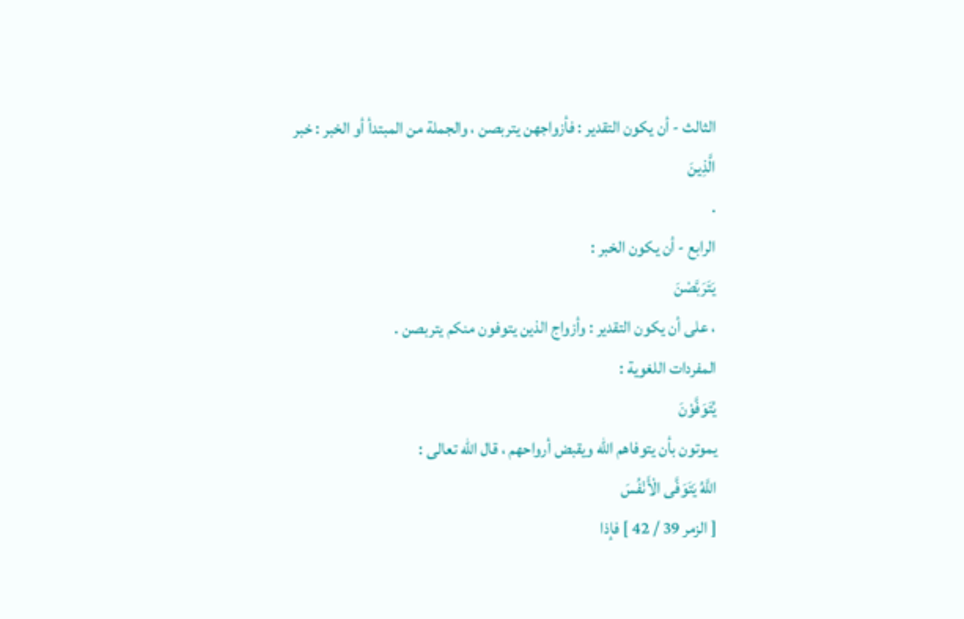الثالث - أن يكون التقدير : فأزواجهن يتربصن ، والجملة من المبتدأ أو الخبر : خبر
الَّذِينَ
.
الرابع - أن يكون الخبر :
يَتَرَبَّصْنَ
، على أن يكون التقدير : وأزواج الذين يتوفون منكم يتربصن .
المفردات اللغوية :
يُتَوَفَّوْنَ
يموتون بأن يتوفاهم اللّه ويقبض أرواحهم ، قال اللّه تعالى :
اللَّهُ يَتَوَفَّى الْأَنْفُسَ
[ الزمر 39 / 42 ] فإذا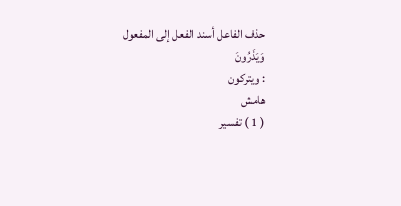حذف الفاعل أسند الفعل إلى المفعول
وَيَذَرُونَ
: ويتركون
هامش
( 1 ) تفسير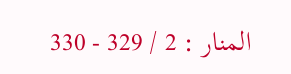المنار : 2 / 329 - 330